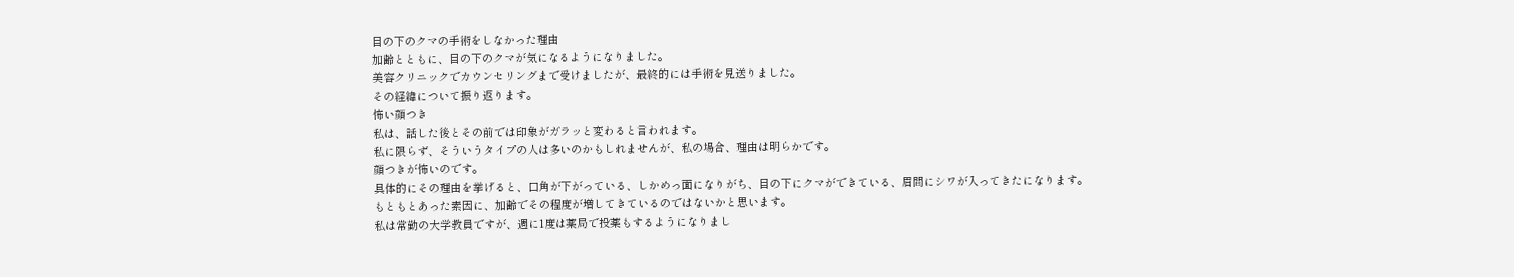目の下のクマの手術をしなかった理由
加齢とともに、目の下のクマが気になるようになりました。
美容クリニックでカウンセリングまで受けましたが、最終的には手術を見送りました。
その経緯について振り返ります。
怖い顔つき
私は、話した後とその前では印象がガラッと変わると言われます。
私に限らず、そういうタイプの人は多いのかもしれませんが、私の場合、理由は明らかです。
顔つきが怖いのです。
具体的にその理由を挙げると、口角が下がっている、しかめっ面になりがち、目の下にクマができている、眉間にシワが入ってきたになります。
もともとあった素因に、加齢でその程度が増してきているのではないかと思います。
私は常勤の大学教員ですが、週に1度は薬局で投薬もするようになりまし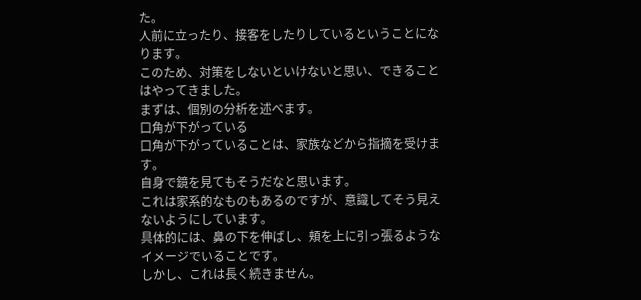た。
人前に立ったり、接客をしたりしているということになります。
このため、対策をしないといけないと思い、できることはやってきました。
まずは、個別の分析を述べます。
口角が下がっている
口角が下がっていることは、家族などから指摘を受けます。
自身で鏡を見てもそうだなと思います。
これは家系的なものもあるのですが、意識してそう見えないようにしています。
具体的には、鼻の下を伸ばし、頬を上に引っ張るようなイメージでいることです。
しかし、これは長く続きません。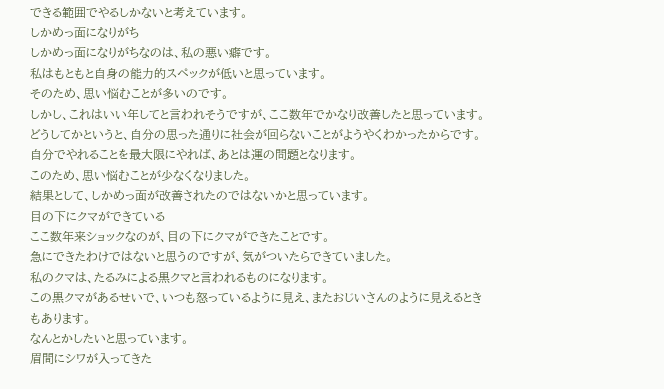できる範囲でやるしかないと考えています。
しかめっ面になりがち
しかめっ面になりがちなのは、私の悪い癖です。
私はもともと自身の能力的スペックが低いと思っています。
そのため、思い悩むことが多いのです。
しかし、これはいい年してと言われそうですが、ここ数年でかなり改善したと思っています。
どうしてかというと、自分の思った通りに社会が回らないことがようやくわかったからです。
自分でやれることを最大限にやれば、あとは運の問題となります。
このため、思い悩むことが少なくなりました。
結果として、しかめっ面が改善されたのではないかと思っています。
目の下にクマができている
ここ数年来ショックなのが、目の下にクマができたことです。
急にできたわけではないと思うのですが、気がついたらできていました。
私のクマは、たるみによる黒クマと言われるものになります。
この黒クマがあるせいで、いつも怒っているように見え、またおじいさんのように見えるときもあります。
なんとかしたいと思っています。
眉間にシワが入ってきた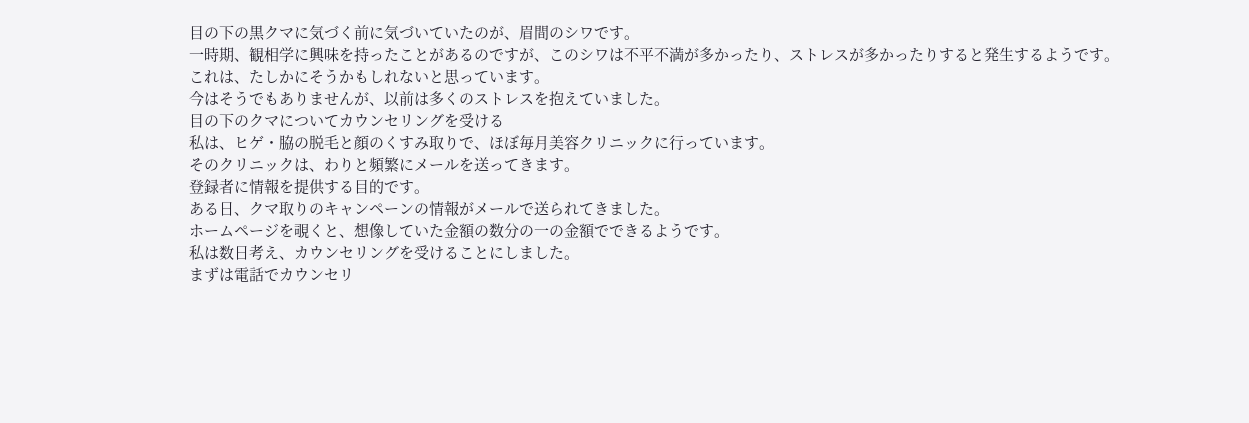目の下の黒クマに気づく前に気づいていたのが、眉間のシワです。
一時期、観相学に興味を持ったことがあるのですが、このシワは不平不満が多かったり、ストレスが多かったりすると発生するようです。
これは、たしかにそうかもしれないと思っています。
今はそうでもありませんが、以前は多くのストレスを抱えていました。
目の下のクマについてカウンセリングを受ける
私は、ヒゲ・脇の脱毛と顔のくすみ取りで、ほぼ毎月美容クリニックに行っています。
そのクリニックは、わりと頻繁にメールを送ってきます。
登録者に情報を提供する目的です。
ある日、クマ取りのキャンペーンの情報がメールで送られてきました。
ホームページを覗くと、想像していた金額の数分の一の金額でできるようです。
私は数日考え、カウンセリングを受けることにしました。
まずは電話でカウンセリ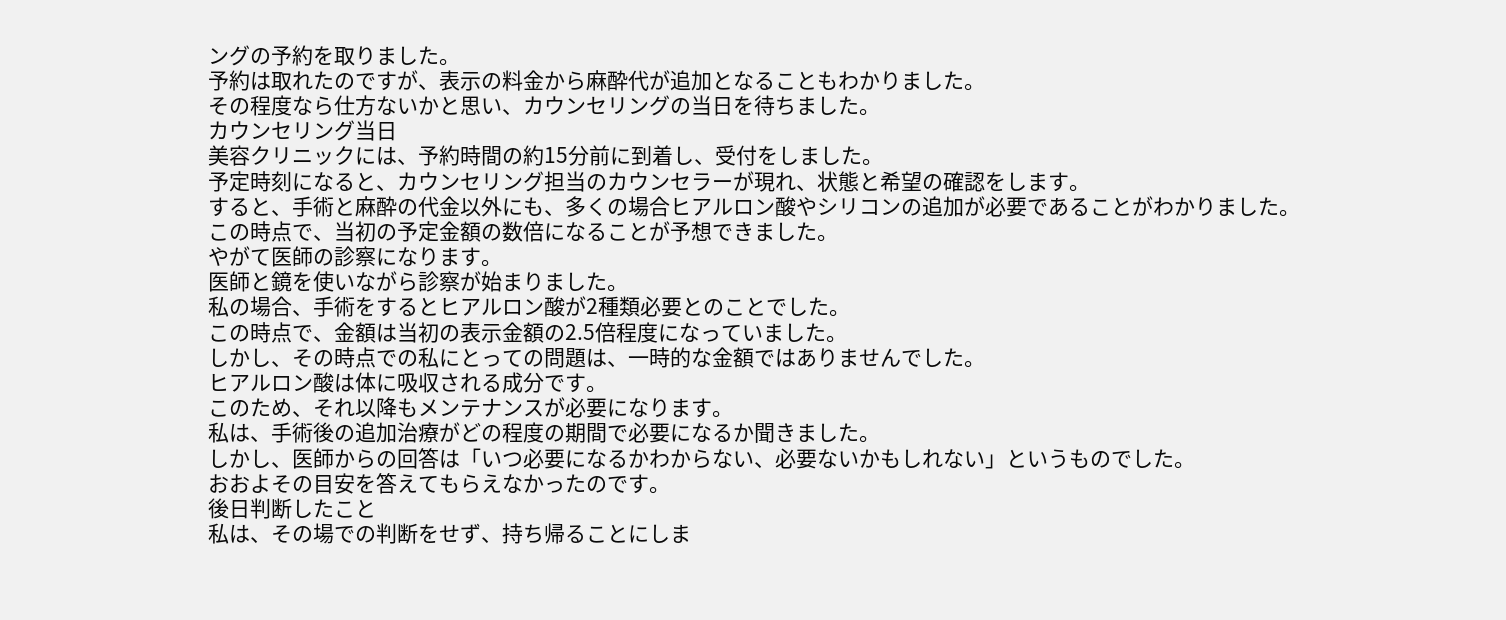ングの予約を取りました。
予約は取れたのですが、表示の料金から麻酔代が追加となることもわかりました。
その程度なら仕方ないかと思い、カウンセリングの当日を待ちました。
カウンセリング当日
美容クリニックには、予約時間の約15分前に到着し、受付をしました。
予定時刻になると、カウンセリング担当のカウンセラーが現れ、状態と希望の確認をします。
すると、手術と麻酔の代金以外にも、多くの場合ヒアルロン酸やシリコンの追加が必要であることがわかりました。
この時点で、当初の予定金額の数倍になることが予想できました。
やがて医師の診察になります。
医師と鏡を使いながら診察が始まりました。
私の場合、手術をするとヒアルロン酸が2種類必要とのことでした。
この時点で、金額は当初の表示金額の2.5倍程度になっていました。
しかし、その時点での私にとっての問題は、一時的な金額ではありませんでした。
ヒアルロン酸は体に吸収される成分です。
このため、それ以降もメンテナンスが必要になります。
私は、手術後の追加治療がどの程度の期間で必要になるか聞きました。
しかし、医師からの回答は「いつ必要になるかわからない、必要ないかもしれない」というものでした。
おおよその目安を答えてもらえなかったのです。
後日判断したこと
私は、その場での判断をせず、持ち帰ることにしま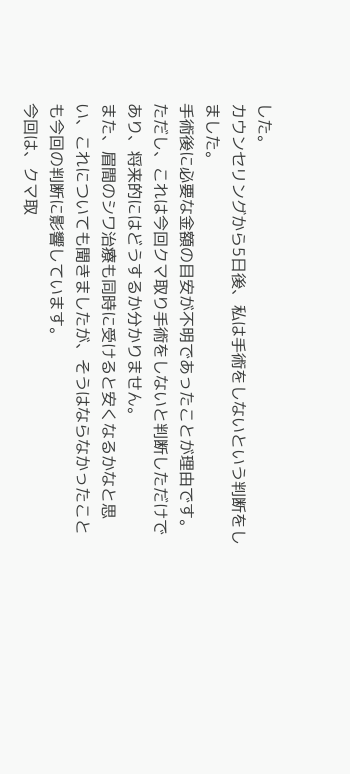した。
カウンセリングから5日後、私は手術をしないという判断をしました。
手術後に必要な金額の目安が不明であったことが理由です。
ただし、これは今回クマ取り手術をしないと判断しただけであり、将来的にはどうするか分かりません。
また、眉間のシワ治療も同時に受けると安くなるかなと思い、これについても聞きましたが、そうはならなかったことも今回の判断に影響しています。
今回は、クマ取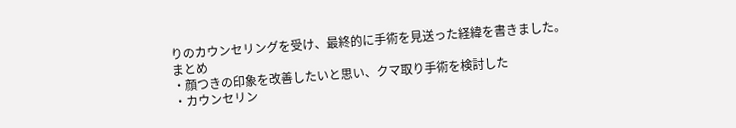りのカウンセリングを受け、最終的に手術を見送った経緯を書きました。
まとめ
・顔つきの印象を改善したいと思い、クマ取り手術を検討した
・カウンセリン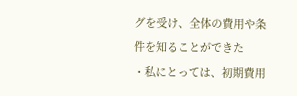グを受け、全体の費用や条件を知ることができた
・私にとっては、初期費用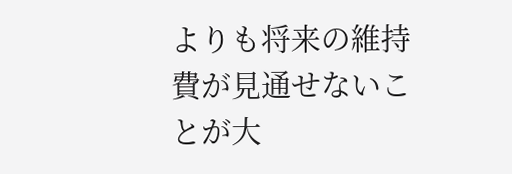よりも将来の維持費が見通せないことが大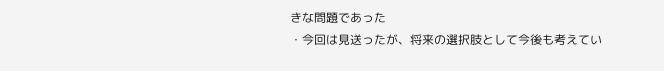きな問題であった
・今回は見送ったが、将来の選択肢として今後も考えてい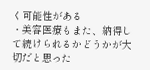く可能性がある
・美容医療もまた、納得して続けられるかどうかが大切だと思った